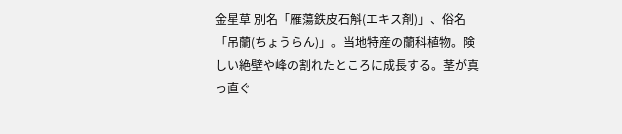金星草 別名「雁蕩鉄皮石斛(エキス剤)」、俗名「吊蘭(ちょうらん)」。当地特産の蘭科植物。険しい絶壁や峰の割れたところに成長する。茎が真っ直ぐ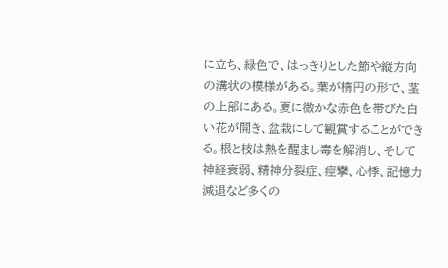に立ち、緑色で、はっきりとした節や縦方向の溝状の模様がある。葉が楕円の形で、茎の上部にある。夏に微かな赤色を帯びた白い花が開き、盆栽にして観賞することができる。根と枝は熱を醒まし毒を解消し、そして神経衰弱、精神分裂症、痙攣、心悸、記憶力減退など多くの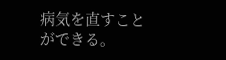病気を直すことができる。